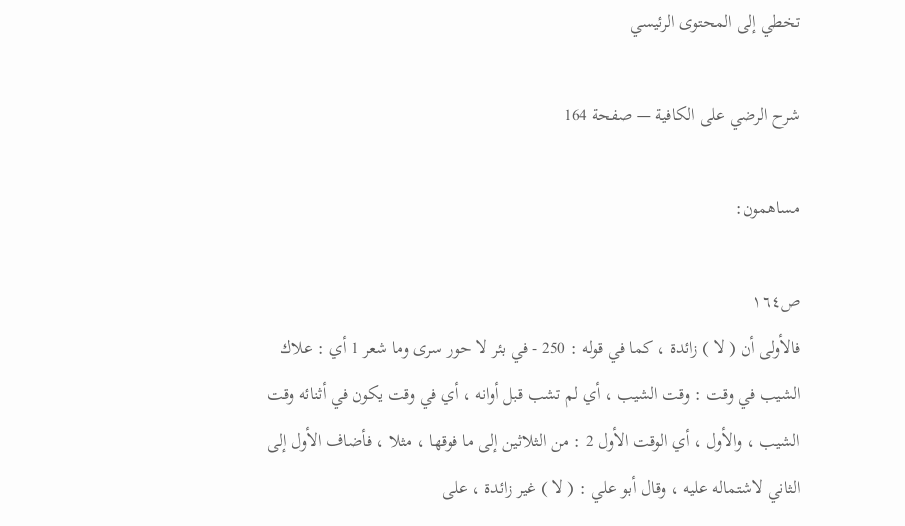تخطي إلى المحتوى الرئيسي

شرح الرضي على الكافية — صفحة 164

مساهمون:

ص١٦٤
فالأولى أن ( لا ) زائدة ، كما في قوله : 250 - في بئر لا حور سرى وما شعر 1 أي : علاك الشيب في وقت : وقت الشيب ، أي لم تشب قبل أوانه ، أي في وقت يكون في أثنائه وقت الشيب ، والأول ، أي الوقت الأول 2 : من الثلاثين إلى ما فوقها ، مثلا ، فأضاف الأول إلى الثاني لاشتماله عليه ، وقال أبو علي : ( لا ) غير زائدة ، على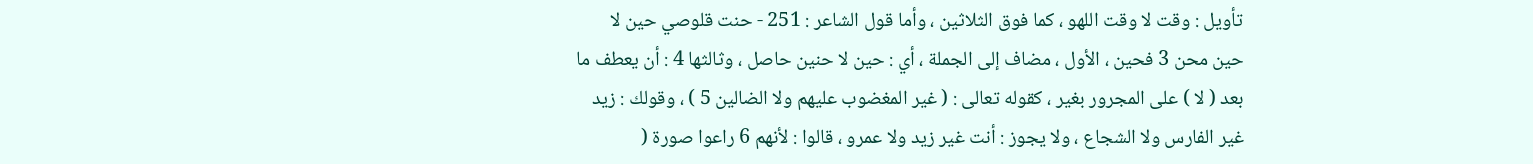تأويل : وقت لا وقت اللهو ، كما فوق الثلاثين ، وأما قول الشاعر : 251 - حنت قلوصي حين لا حين محن 3 فحين ، الأول ، مضاف إلى الجملة ، أي : حين لا حنين حاصل ، وثالثها 4 : أن يعطف ما بعد ( لا ) على المجرور بغير ، كقوله تعالى : ( غير المغضوب عليهم ولا الضالين 5 ) ، وقولك : زيد غير الفارس ولا الشجاع ، ولا يجوز : أنت غير زيد ولا عمرو ، قالوا : لأنهم 6 راعوا صورة (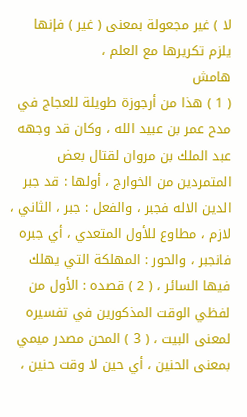لا ) غير مجعولة بمعنى ( غير ) فإنها يلزم تكريرها مع العلم ،
هامش
( 1 ) هذا من أرجوزة طويلة للعجاج في مدح عمر بن عبيد الله ، وكان قد وجهه عبد الملك بن مروان لقتال بعض المتمردين من الخوارج ، أولها : قد جبر الدين الاله فجبر ، والفعل : جبر ، الثاني ، لازم ، مطاوع للأول المتعدي ، أي جبره فانجبر ، والحور : المهلكة التي يهلك فيها السائر ، ( 2 ) قصده : الأول من لفظي الوقت المذكورين في تفسيره لمعنى البيت ، ( 3 ) المحن مصدر ميمي بمعنى الحنين ، أي حين لا وقت حنين ،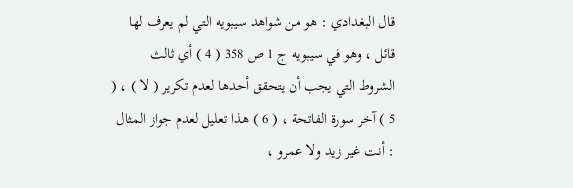قال البغدادي : هو من شواهد سيبويه التي لم يعرف لها قائل ، وهو في سيبويه ج 1 ص 358 ( 4 ) أي ثالث الشروط التي يجب أن يتحقق أحدها لعدم تكرير ( لا ) ، ( 5 ) آخر سورة الفاتحة ، ( 6 ) هذا تعليل لعدم جواز المثال : أنت غير زيد ولا عمرو ،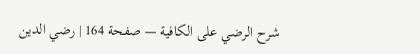شرح الرضي على الكافية — صفحة 164 | رضي الدين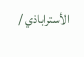الأستراباذي /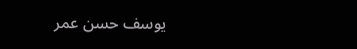يوسف حسن عمر